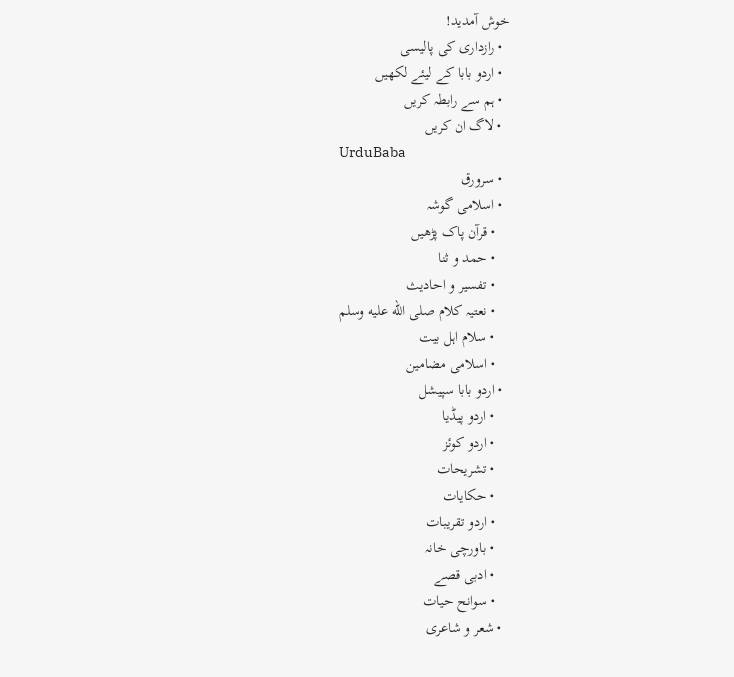خوش آمدید!
  • رازداری کی پالیسی
  • اردو بابا کے لیئے لکھیں
  • ہم سے رابطہ کریں
  • لاگ ان کریں
UrduBaba
  • سرورق
  • اسلامی گوشہ
    • قرآن پاک پڑھیں
    • حمد و ثنا
    • تفسیر و احادیث
    • نعتیہ کلام صلى الله عليه وسلم
    • سلام اہل بیت
    • اسلامی مضامین
  • اردو بابا سپیشل
    • اردو پیڈیا
    • اردو کوئز
    • تشریحات
    • حکایات
    • اردو تقریبات
    • باورچی خانہ
    • ادبی قصے
    • سوانح حیات
  • شعر و شاعری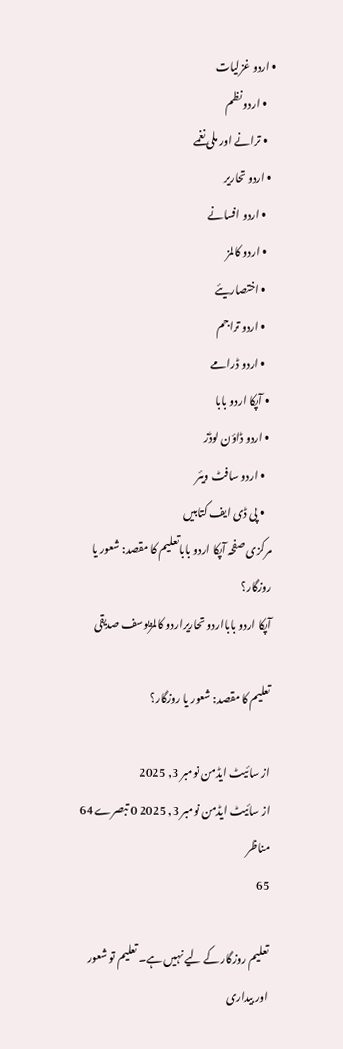• اردو غزلیات
    • اردو نظم
    • ترانے اور ملی نغمے
  • اردو تحاریر
    • اردو افسانے
    • اردو کالمز
    • اختصاریئے
    • اردو تراجم
    • اردو ڈرامے
  • آپکا اردو بابا
  • اردو ڈاؤن لوڈز
    • اردو سافٹ ویئر
    • پی ڈی ایف کتابیں
مرکزی صفحہ آپکا اردو باباتعلیم کا مقصد: شعور یا روزگار؟
آپکا اردو بابااردو تحاریراردو کالمزیوسف صدیقی

تعلیم کا مقصد: شعور یا روزگار؟

از سائیٹ ایڈمن نومبر 3, 2025
از سائیٹ ایڈمن نومبر 3, 2025 0 تبصرے 64 مناظر
65

تعلیم روزگار کے لیے نہیں ہے۔ تعلیم تو شعور اور بیداری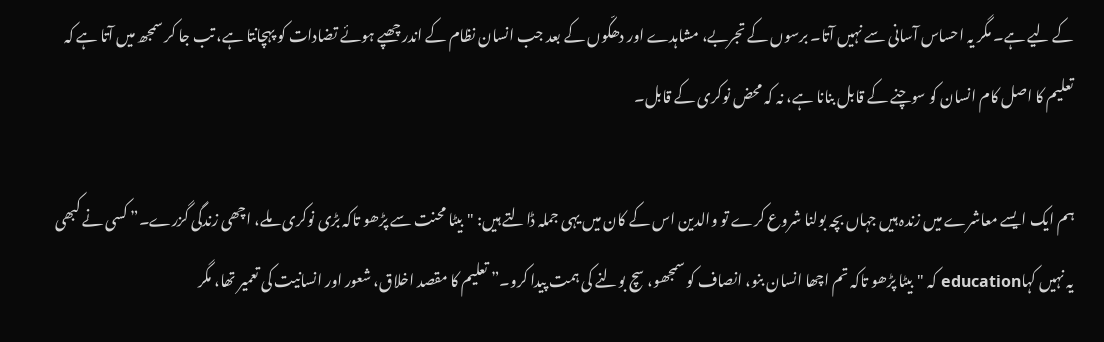کے لیے ہے۔ مگر یہ احساس آسانی سے نہیں آتا۔ برسوں کے تجربے، مشاہدے اور دھکّوں کے بعد جب انسان نظام کے اندر چھپے ہوئے تضادات کو پہچانتا ہے، تب جا کر سمجھ میں آتا ہے کہ تعلیم کا اصل کام انسان کو سوچنے کے قابل بنانا ہے، نہ کہ محض نوکری کے قابل۔

ہم ایک ایسے معاشرے میں زندہ ہیں جہاں بچہ بولنا شروع کرے تو والدین اس کے کان میں یہی جملہ ڈالتے ہیں: "بیٹا محنت سے پڑھو تاکہ بڑی نوکری ملے، اچھی زندگی گزرے۔” کسی نے کبھی یہ نہیں کہاeducation کہ "بیٹا پڑھو تاکہ تم اچھا انسان بنو، انصاف کو سمجھو، سچ بولنے کی ہمت پیدا کرو۔” تعلیم کا مقصد اخلاق، شعور اور انسانیت کی تعمیر تھا، مگر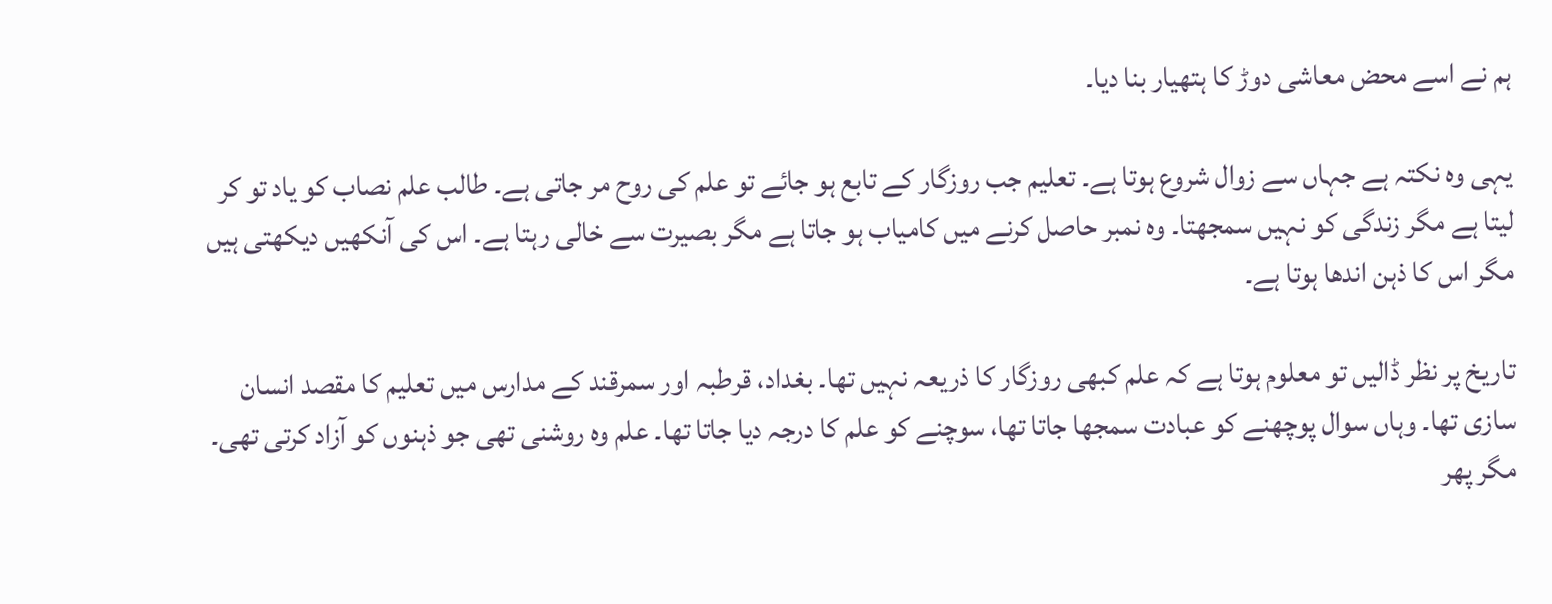ہم نے اسے محض معاشی دوڑ کا ہتھیار بنا دیا۔

یہی وہ نکتہ ہے جہاں سے زوال شروع ہوتا ہے۔ تعلیم جب روزگار کے تابع ہو جائے تو علم کی روح مر جاتی ہے۔ طالب علم نصاب کو یاد تو کر لیتا ہے مگر زندگی کو نہیں سمجھتا۔ وہ نمبر حاصل کرنے میں کامیاب ہو جاتا ہے مگر بصیرت سے خالی رہتا ہے۔ اس کی آنکھیں دیکھتی ہیں مگر اس کا ذہن اندھا ہوتا ہے۔

تاریخ پر نظر ڈالیں تو معلوم ہوتا ہے کہ علم کبھی روزگار کا ذریعہ نہیں تھا۔ بغداد، قرطبہ اور سمرقند کے مدارس میں تعلیم کا مقصد انسان سازی تھا۔ وہاں سوال پوچھنے کو عبادت سمجھا جاتا تھا، سوچنے کو علم کا درجہ دیا جاتا تھا۔ علم وہ روشنی تھی جو ذہنوں کو آزاد کرتی تھی۔ مگر پھر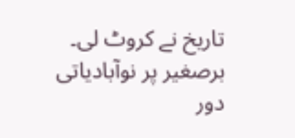تاریخ نے کروٹ لی۔ برصغیر پر نوآبادیاتی دور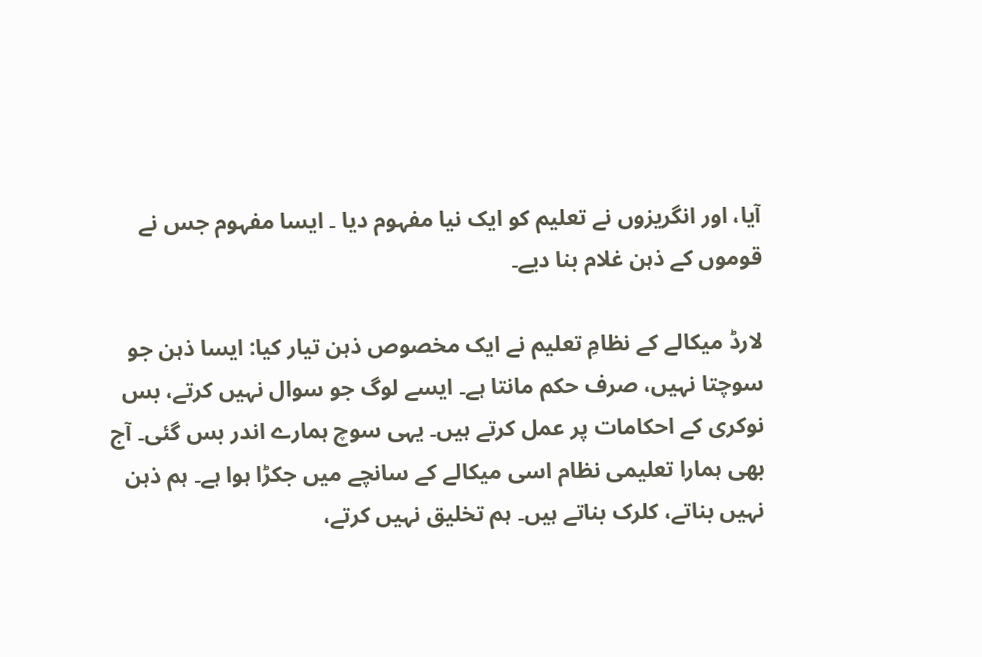آیا، اور انگریزوں نے تعلیم کو ایک نیا مفہوم دیا ۔ ایسا مفہوم جس نے قوموں کے ذہن غلام بنا دیے۔

لارڈ میکالے کے نظامِ تعلیم نے ایک مخصوص ذہن تیار کیا: ایسا ذہن جو سوچتا نہیں، صرف حکم مانتا ہے۔ ایسے لوگ جو سوال نہیں کرتے، بس نوکری کے احکامات پر عمل کرتے ہیں۔ یہی سوچ ہمارے اندر بس گئی۔ آج بھی ہمارا تعلیمی نظام اسی میکالے کے سانچے میں جکڑا ہوا ہے۔ ہم ذہن نہیں بناتے، کلرک بناتے ہیں۔ ہم تخلیق نہیں کرتے،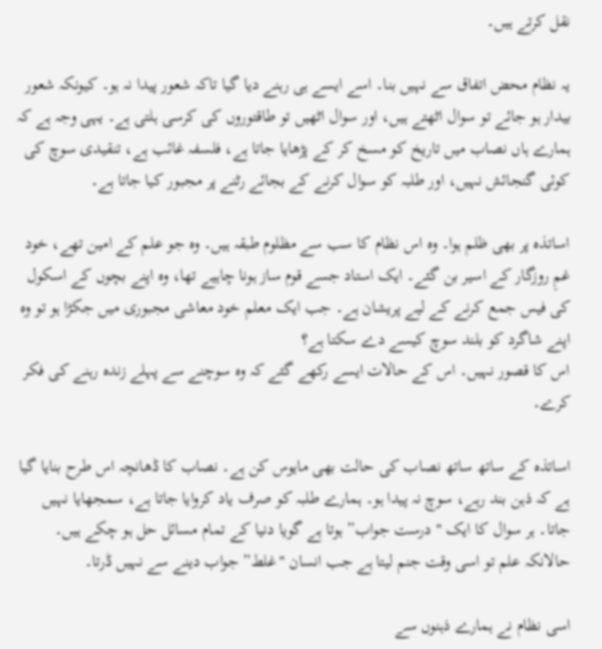نقل کرتے ہیں۔

یہ نظام محض اتفاق سے نہیں بنا۔ اسے ایسے ہی رہنے دیا گیا تاکہ شعور پیدا نہ ہو۔ کیونکہ شعور بیدار ہو جائے تو سوال اٹھتے ہیں، اور سوال اٹھیں تو طاقتوروں کی کرسی ہلتی ہے۔ یہی وجہ ہے کہ ہمارے ہاں نصاب میں تاریخ کو مسخ کر کے پڑھایا جاتا ہے، فلسفہ غائب ہے، تنقیدی سوچ کی کوئی گنجائش نہیں، اور طلبہ کو سوال کرنے کے بجائے رٹنے پر مجبور کیا جاتا ہے۔

اساتذہ پر بھی ظلم ہوا۔ وہ اس نظام کا سب سے مظلوم طبقہ ہیں۔ وہ جو علم کے امین تھے، خود غمِ روزگار کے اسیر بن گئے۔ ایک استاد جسے قوم ساز ہونا چاہیے تھا، وہ اپنے بچوں کے اسکول کی فیس جمع کرنے کے لیے پریشان ہے۔ جب ایک معلم خود معاشی مجبوری میں جکڑا ہو تو وہ اپنے شاگرد کو بلند سوچ کیسے دے سکتا ہے؟
اس کا قصور نہیں۔ اس کے حالات ایسے رکھے گئے کہ وہ سوچنے سے پہلے زندہ رہنے کی فکر کرے۔

اساتذہ کے ساتھ ساتھ نصاب کی حالت بھی مایوس کن ہے۔ نصاب کا ڈھانچہ اس طرح بنایا گیا ہے کہ ذہن بند رہے، سوچ نہ پیدا ہو۔ ہمارے طلبہ کو صرف یاد کروایا جاتا ہے، سمجھایا نہیں جاتا۔ ہر سوال کا ایک "درست جواب” ہوتا ہے گویا دنیا کے تمام مسائل حل ہو چکے ہیں۔ حالانکہ علم تو اسی وقت جنم لیتا ہے جب انسان "غلط” جواب دینے سے نہیں ڈرتا۔

اسی نظام نے ہمارے ذہنوں سے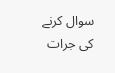سوال کرنے کی جرات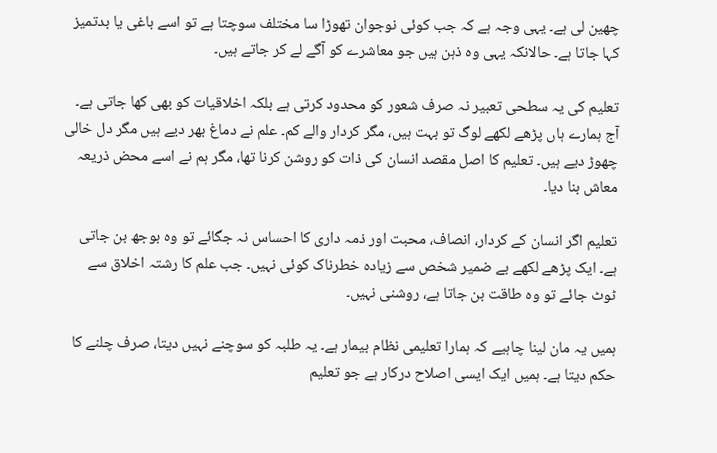چھین لی ہے۔ یہی وجہ ہے کہ جب کوئی نوجوان تھوڑا سا مختلف سوچتا ہے تو اسے باغی یا بدتمیز کہا جاتا ہے۔ حالانکہ یہی وہ ذہن ہیں جو معاشرے کو آگے لے کر جاتے ہیں۔

تعلیم کی یہ سطحی تعبیر نہ صرف شعور کو محدود کرتی ہے بلکہ اخلاقیات کو بھی کھا جاتی ہے۔ آج ہمارے ہاں پڑھے لکھے لوگ تو بہت ہیں، مگر کردار والے کم۔ علم نے دماغ بھر دیے ہیں مگر دل خالی چھوڑ دیے ہیں۔ تعلیم کا اصل مقصد انسان کی ذات کو روشن کرنا تھا، مگر ہم نے اسے محض ذریعہ معاش بنا دیا۔

تعلیم اگر انسان کے کردار، انصاف، محبت اور ذمہ داری کا احساس نہ جگائے تو وہ بوجھ بن جاتی ہے۔ ایک پڑھے لکھے بے ضمیر شخص سے زیادہ خطرناک کوئی نہیں۔ جب علم کا رشتہ اخلاق سے ٹوٹ جائے تو وہ طاقت بن جاتا ہے، روشنی نہیں۔

ہمیں یہ مان لینا چاہیے کہ ہمارا تعلیمی نظام بیمار ہے۔ یہ طلبہ کو سوچنے نہیں دیتا، صرف چلنے کا حکم دیتا ہے۔ ہمیں ایک ایسی اصلاح درکار ہے جو تعلیم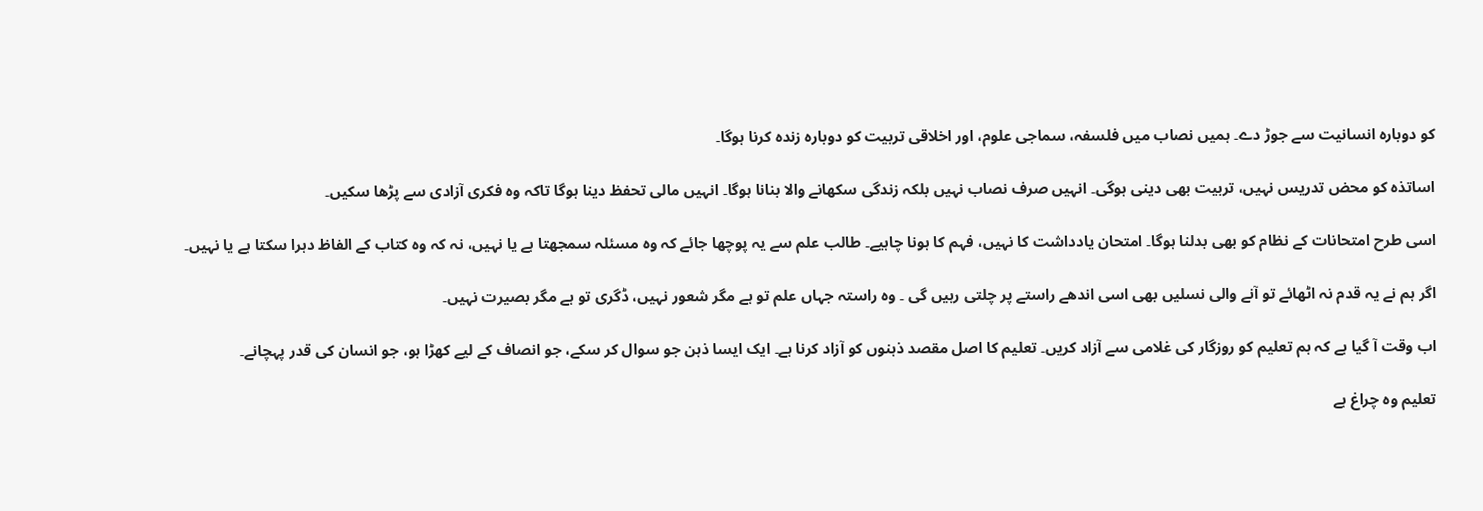کو دوبارہ انسانیت سے جوڑ دے۔ ہمیں نصاب میں فلسفہ، سماجی علوم، اور اخلاقی تربیت کو دوبارہ زندہ کرنا ہوگا۔

اساتذہ کو محض تدریس نہیں، تربیت بھی دینی ہوگی۔ انہیں صرف نصاب نہیں بلکہ زندگی سکھانے والا بنانا ہوگا۔ انہیں مالی تحفظ دینا ہوگا تاکہ وہ فکری آزادی سے پڑھا سکیں۔

اسی طرح امتحانات کے نظام کو بھی بدلنا ہوگا۔ امتحان یادداشت کا نہیں، فہم کا ہونا چاہیے۔ طالب علم سے یہ پوچھا جائے کہ وہ مسئلہ سمجھتا ہے یا نہیں، نہ کہ وہ کتاب کے الفاظ دہرا سکتا ہے یا نہیں۔

اگر ہم نے یہ قدم نہ اٹھائے تو آنے والی نسلیں بھی اسی اندھے راستے پر چلتی رہیں گی ۔ وہ راستہ جہاں علم تو ہے مگر شعور نہیں، ڈگری تو ہے مگر بصیرت نہیں۔

اب وقت آ گیا ہے کہ ہم تعلیم کو روزگار کی غلامی سے آزاد کریں۔ تعلیم کا اصل مقصد ذہنوں کو آزاد کرنا ہے۔ ایک ایسا ذہن جو سوال کر سکے، جو انصاف کے لیے کھڑا ہو، جو انسان کی قدر پہچانے۔

تعلیم وہ چراغ ہے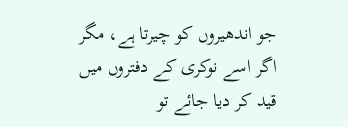جو اندھیروں کو چیرتا ہے، مگر اگر اسے نوکری کے دفتروں میں قید کر دیا جائے تو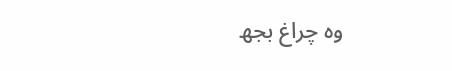وہ چراغ بجھ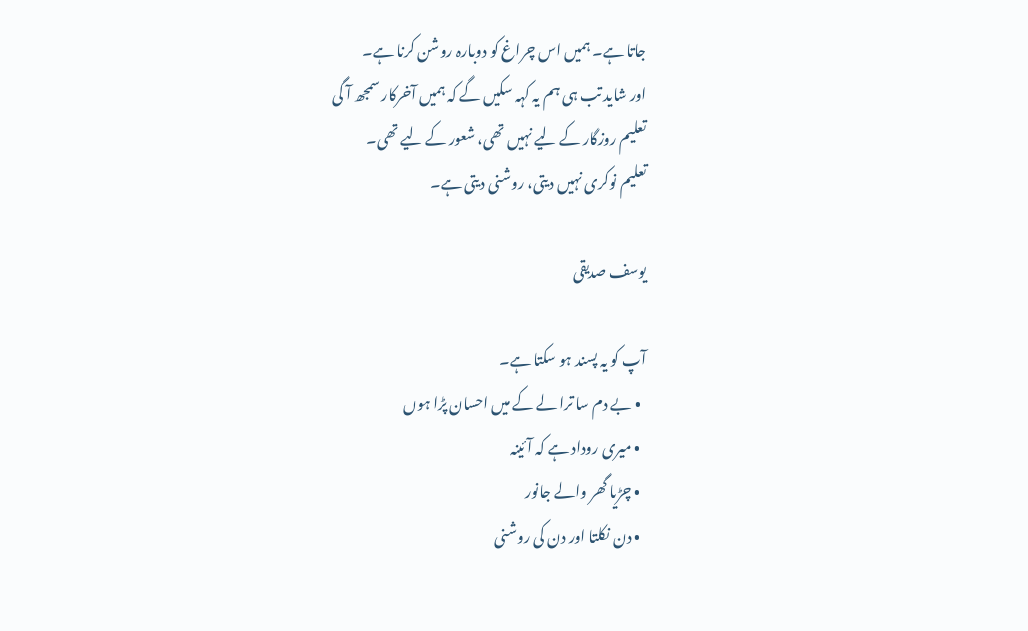جاتا ہے۔ ہمیں اس چراغ کو دوبارہ روشن کرنا ہے۔
اور شاید تب ہی ہم یہ کہہ سکیں گے کہ ہمیں آخرکار سمجھ آ گی
تعلیم روزگار کے لیے نہیں تھی، شعور کے لیے تھی۔
تعلیم نوکری نہیں دیتی، روشنی دیتی ہے۔

یوسف صدیقی

آپ کو یہ پسند ہو سکتا ہے۔
  • بے دم سا ترا لے کے میں احسان پڑا ہوں
  • میری روداد ہے کہ آئینہ
  • چڑیا گھر والے جانور
  • دن نکلتا اور دن کی روشنی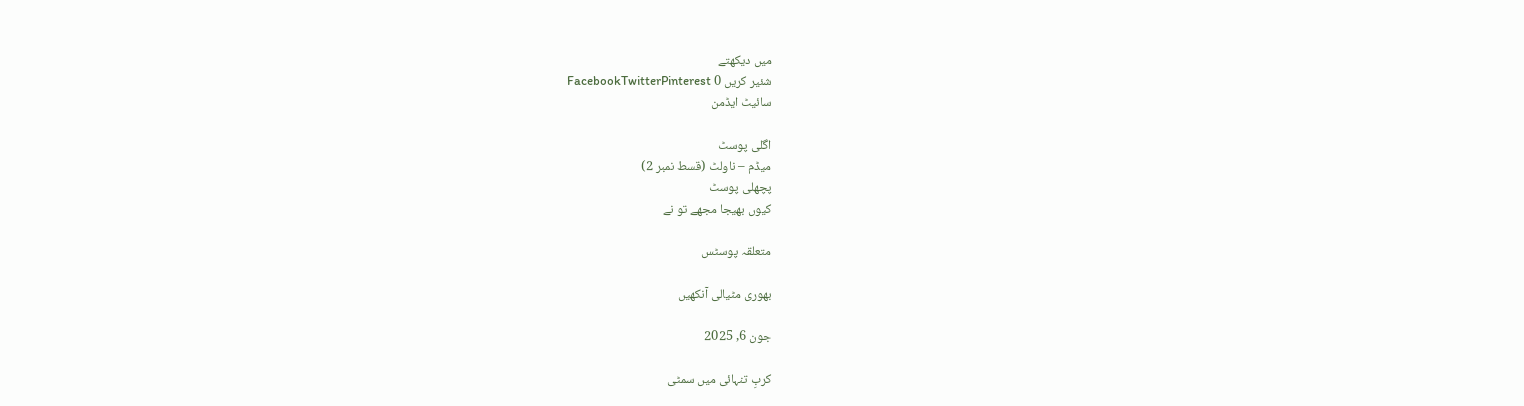میں دیکھتے
شئیر کریں 0 FacebookTwitterPinterest
سائیٹ ایڈمن

اگلی پوسٹ
میڈم – ناولٹ (قسط نمبر 2)
پچھلی پوسٹ
کیوں بھیجا مجھے تو نے

متعلقہ پوسٹس

بھوری مٹیالی آنکھیں

جون 6, 2025

کربِ تنہائی میں سمٹی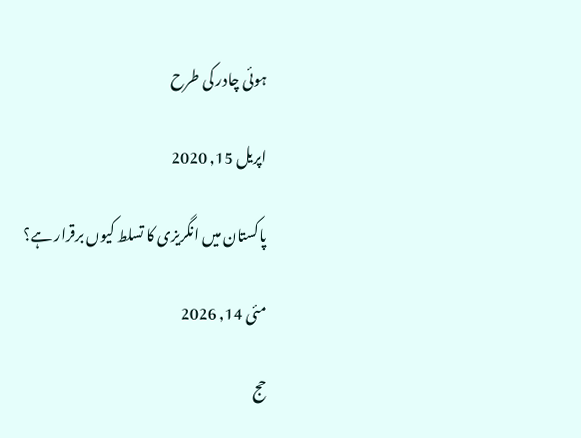ہوئی چادر کی طرح

اپریل 15, 2020

پاکستان میں انگریزی کا تسلط کیوں برقرار ہے؟

مئی 14, 2026

حج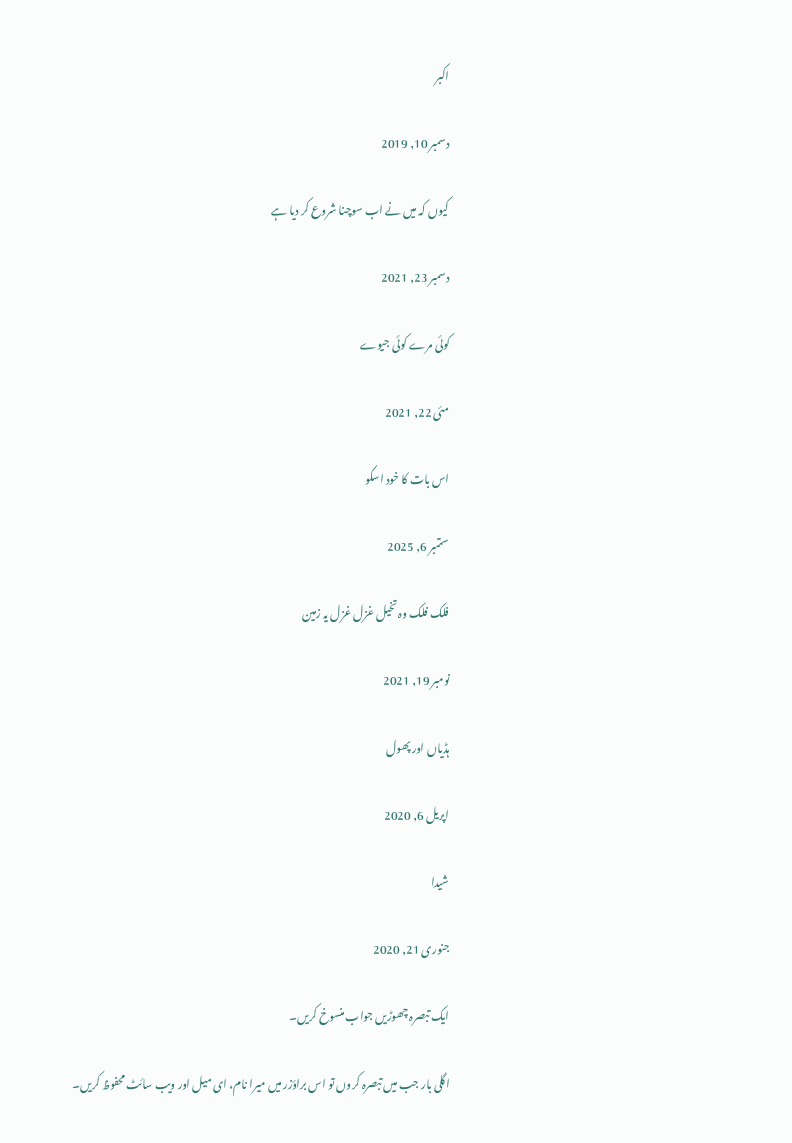اکبر

دسمبر 10, 2019

کیوں کہ میں نے اب سوچنا شروع کر دیا ہے

دسمبر 23, 2021

کوئی مرے کوئی جیوے

مئی 22, 2021

اس بات کا خود اسکو

ستمبر 6, 2025

فلک فلک وہ تخیل غزل غزل یہ زمین

نومبر 19, 2021

ہڈیاں اور پھول

اپریل 6, 2020

شیدا

جنوری 21, 2020

ایک تبصرہ چھوڑیں جواب منسوخ کریں۔

اگلی بار جب میں تبصرہ کروں تو اس براؤزر میں میرا نام، ای میل اور ویب سائٹ محفوظ کریں۔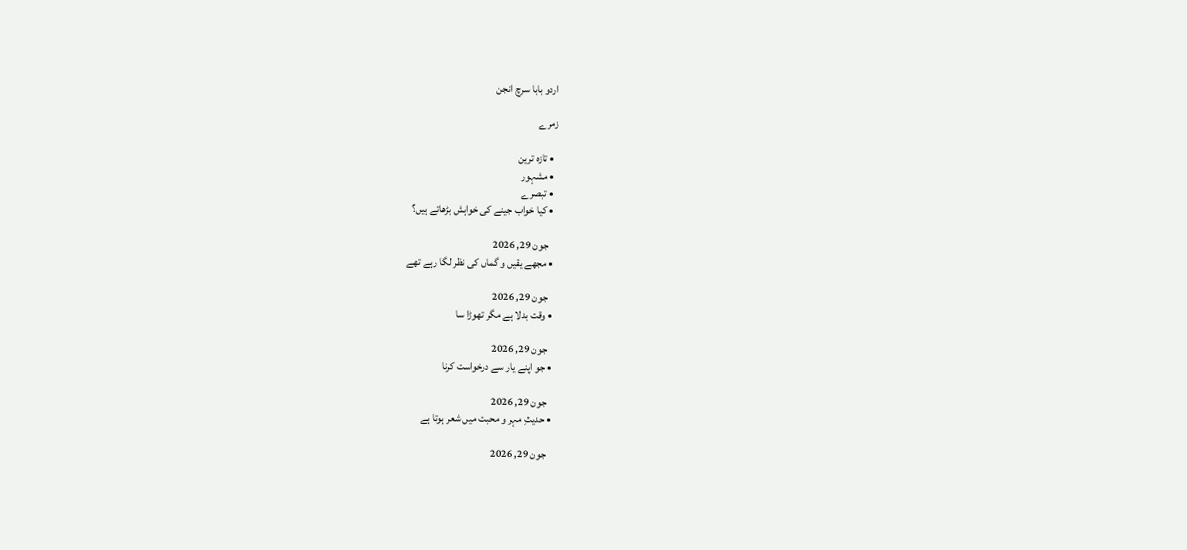اردو بابا سرچ انجن

زمرے

  • تازہ ترین
  • مشہور
  • تبصرے
  • کیا خواب جینے کی خواہش بڑھاتے ہیں؟

    جون 29, 2026
  • مجھے یقیں و گماں کی نظر لگا رہے تھے

    جون 29, 2026
  • وقت بدلا ہے مگر تھوڑا سا

    جون 29, 2026
  • جو اپنے یار سے درخواست کرنا

    جون 29, 2026
  • حدیثِ مہر و محبت میں شعر ہوتا ہے

    جون 29, 2026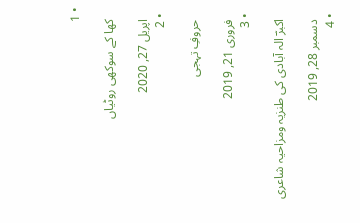• 1

    کھا کے سوکھی روٹیاں

    اپریل 27, 2020
  • 2

    حروفِ تہجی

    فروری 21, 2019
  • 3

    اکبرؔ الہ آبادی کی طنزیہ ومزاحیہ شاعری

    دسمبر 28, 2019
  • 4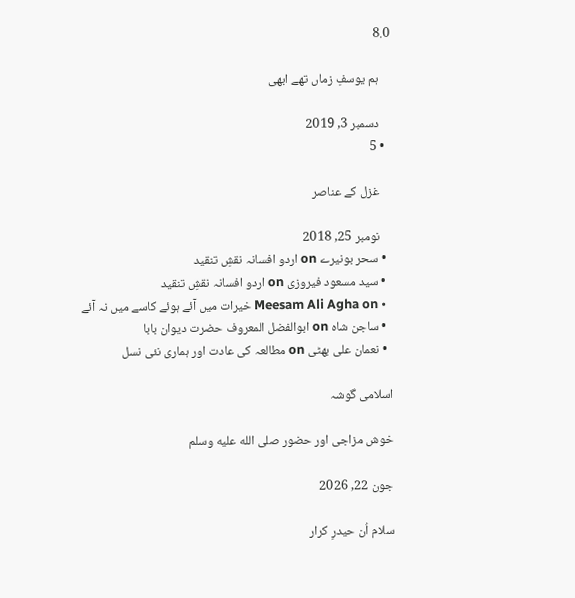8.0

    ہم یوسفِ زماں تھے ابھی

    دسمبر 3, 2019
  • 5

    غزل کے عناصر

    نومبر 25, 2018
  • سحر بونیرے on اردو افسانہ نقشِ تنقید
  • سید مسعود فیروزی on اردو افسانہ نقشِ تنقید
  • Meesam Ali Agha on خیرات میں آئے ہوئے کاسے میں نہ آئے
  • ساجن شاہ on ابوالفضل المعروف حضرت دیوان بابا
  • نعمان علی بھٹی on مطالعہ کی عادت اور ہماری نئی نسل

اسلامی گوشہ

خوش مزاجی اور حضور صلى الله عليه وسلم

جون 22, 2026

سلام اُن حیدرِ کرار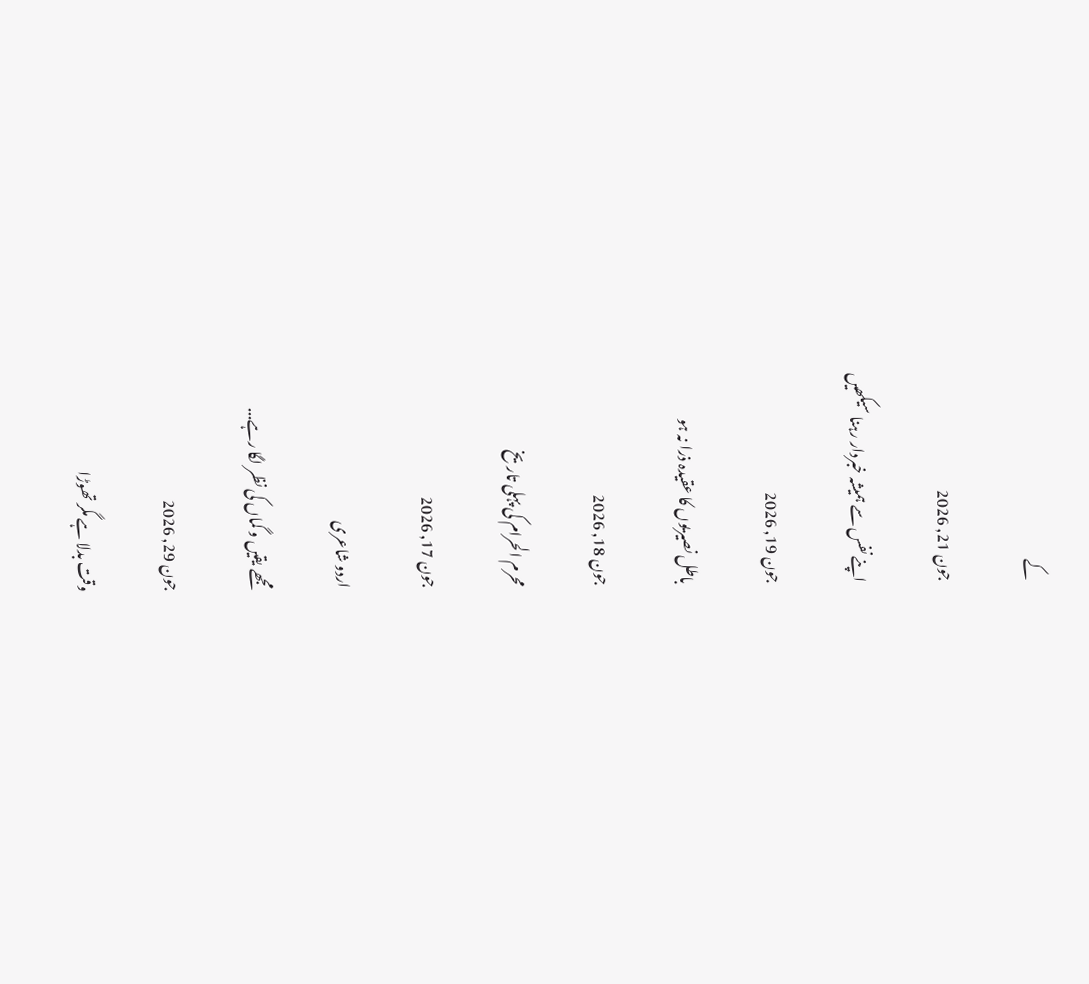کے

جون 21, 2026

اپنے نفس سے ہمیشہ خبردار رہنا سیکھیں

جون 19, 2026

باطل نصیریوں کا عقیدہ ذرا نہ ہو

جون 18, 2026

محرم الحرام کی پہلی تاریخ

جون 17, 2026

اردو شاعری

مجھے یقیں و گماں کی نظر لگا رہے...

جون 29, 2026

وقت بدلا ہے مگر تھوڑا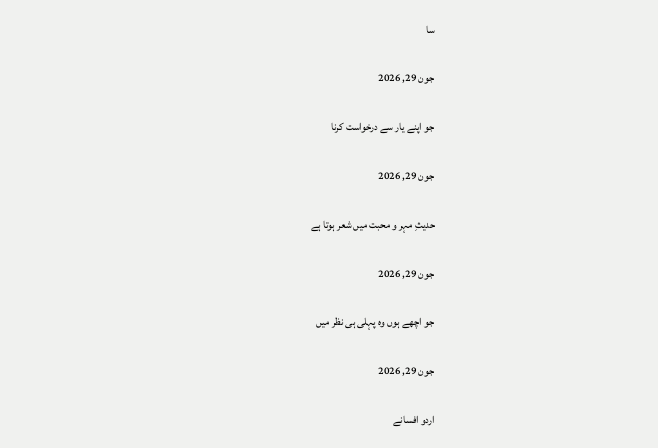سا

جون 29, 2026

جو اپنے یار سے درخواست کرنا

جون 29, 2026

حدیثِ مہر و محبت میں شعر ہوتا ہے

جون 29, 2026

جو اچھے ہوں وہ پہلی ہی نظر میں

جون 29, 2026

اردو افسانے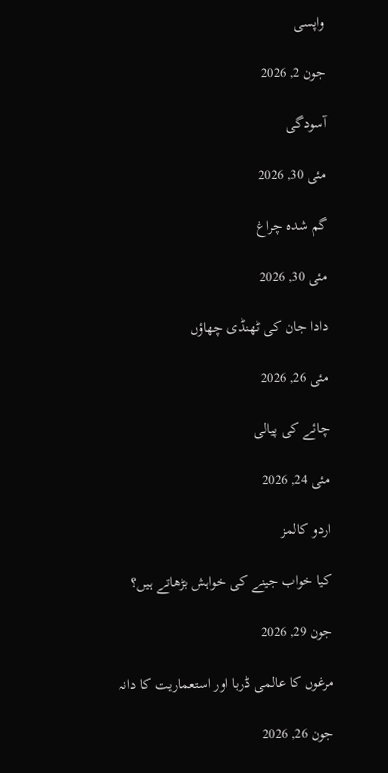واپسی

جون 2, 2026

آسودگی

مئی 30, 2026

گم شدہ چراغ

مئی 30, 2026

دادا جان کی ٹھنڈی چھاؤں

مئی 26, 2026

چائے کی پیالی

مئی 24, 2026

اردو کالمز

کیا خواب جینے کی خواہش بڑھاتے ہیں؟

جون 29, 2026

مرغوں کا عالمی ڈربا اور استعماریت کا دانہ

جون 26, 2026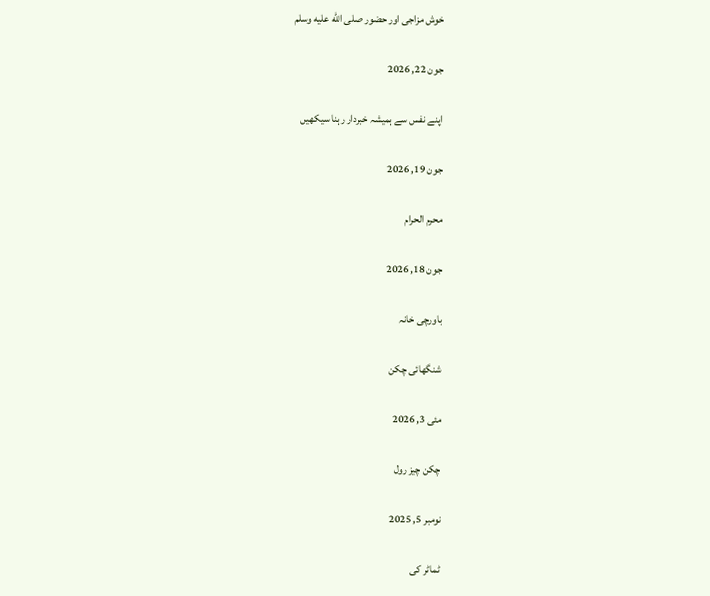خوش مزاجی اور حضور صلى الله عليه وسلم

جون 22, 2026

اپنے نفس سے ہمیشہ خبردار رہنا سیکھیں

جون 19, 2026

محرم الحرام

جون 18, 2026

باورچی خانہ

شنگھائی چکن

مئی 3, 2026

چکن چیز رول

نومبر 5, 2025

ٹماٹر کی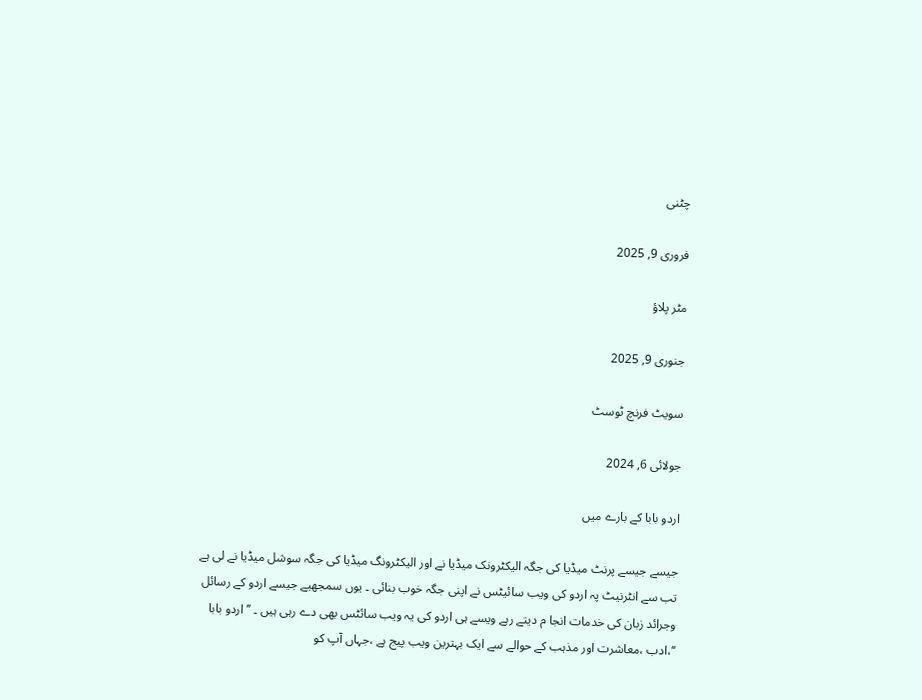چٹنی

فروری 9, 2025

مٹر پلاؤ

جنوری 9, 2025

سویٹ فرنچ ٹوسٹ

جولائی 6, 2024

اردو بابا کے بارے میں

جیسے جیسے پرنٹ میڈیا کی جگہ الیکٹرونک میڈیا نے اور الیکٹرونگ میڈیا کی جگہ سوشل میڈیا نے لی ہے تب سے انٹرنیٹ پہ اردو کی ویب سائیٹس نے اپنی جگہ خوب بنائی ۔ یوں سمجھیے جیسے اردو کے رسائل وجرائد زبان کی خدمات انجا م دیتے رہے ویسے ہی اردو کی یہ ویب سائٹس بھی دے رہی ہیں ۔ ’’ اردو بابا ‘‘،ادب ،معاشرت اور مذہب کے حوالے سے ایک بہترین ویب پیج ہے ،جہاں آپ کو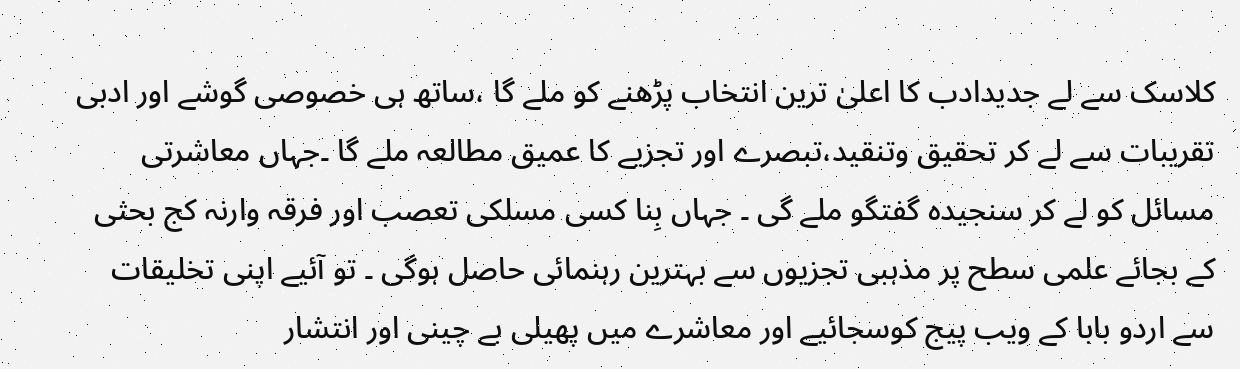کلاسک سے لے جدیدادب کا اعلیٰ ترین انتخاب پڑھنے کو ملے گا ،ساتھ ہی خصوصی گوشے اور ادبی تقریبات سے لے کر تحقیق وتنقید،تبصرے اور تجزیے کا عمیق مطالعہ ملے گا ۔جہاں معاشرتی مسائل کو لے کر سنجیدہ گفتگو ملے گی ۔ جہاں بِنا کسی مسلکی تعصب اور فرقہ وارنہ کج بحثی کے بجائے علمی سطح پر مذہبی تجزیوں سے بہترین رہنمائی حاصل ہوگی ۔ تو آئیے اپنی تخلیقات سے اردو بابا کے ویب پیج کوسجائیے اور معاشرے میں پھیلی بے چینی اور انتشار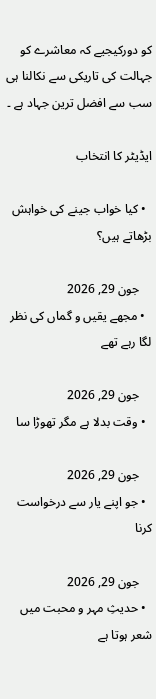کو دورکیجیے کہ معاشرے کو جہالت کی تاریکی سے نکالنا ہی سب سے افضل ترین جہاد ہے ۔

ایڈیٹر کا انتخاب

  • کیا خواب جینے کی خواہش بڑھاتے ہیں؟

    جون 29, 2026
  • مجھے یقیں و گماں کی نظر لگا رہے تھے

    جون 29, 2026
  • وقت بدلا ہے مگر تھوڑا سا

    جون 29, 2026
  • جو اپنے یار سے درخواست کرنا

    جون 29, 2026
  • حدیثِ مہر و محبت میں شعر ہوتا ہے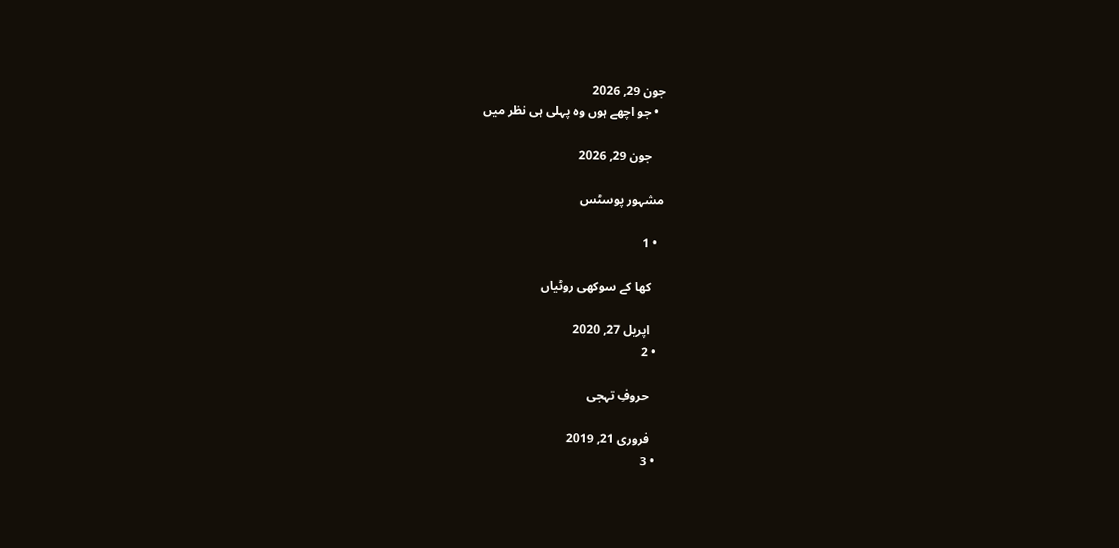جون 29, 2026
  • جو اچھے ہوں وہ پہلی ہی نظر میں

    جون 29, 2026

مشہور پوسٹس

  • 1

    کھا کے سوکھی روٹیاں

    اپریل 27, 2020
  • 2

    حروفِ تہجی

    فروری 21, 2019
  • 3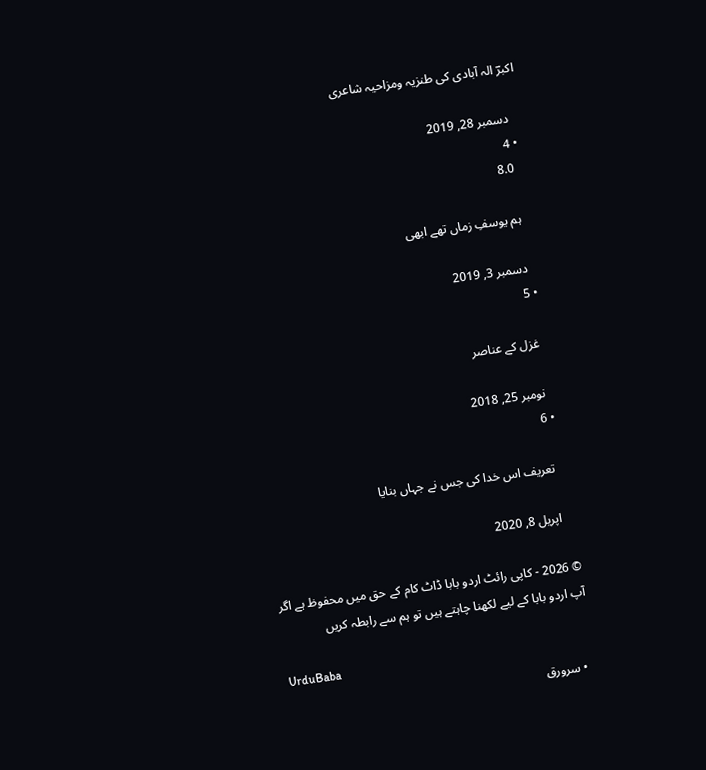اکبرؔ الہ آبادی کی طنزیہ ومزاحیہ شاعری

    دسمبر 28, 2019
  • 4
    8.0

    ہم یوسفِ زماں تھے ابھی

    دسمبر 3, 2019
  • 5

    غزل کے عناصر

    نومبر 25, 2018
  • 6

    تعریف اس خدا کی جس نے جہاں بنایا

    اپریل 8, 2020

© 2026 - کاپی رائٹ اردو بابا ڈاٹ کام کے حق میں محفوظ ہے اگر آپ اردو بابا کے لیے لکھنا چاہتے ہیں تو ہم سے رابطہ کریں

UrduBaba
  • سرورق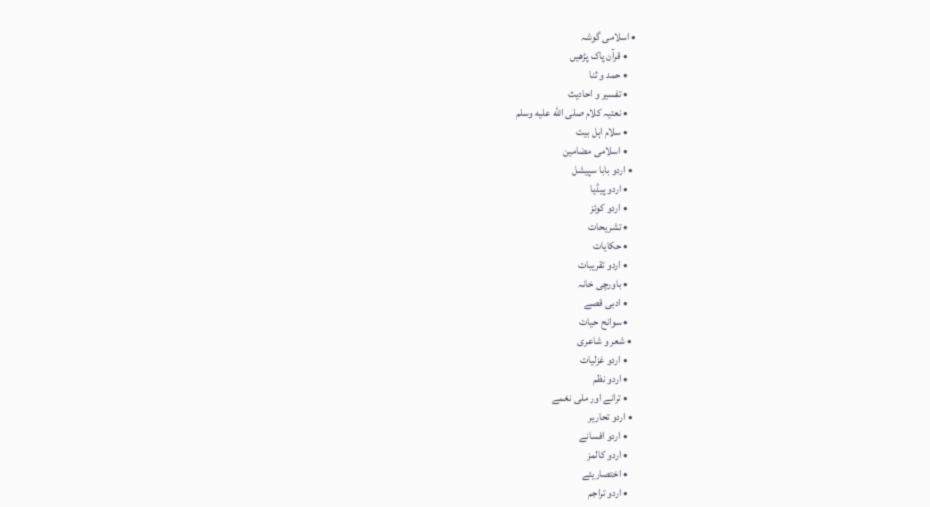• اسلامی گوشہ
    • قرآن پاک پڑھیں
    • حمد و ثنا
    • تفسیر و احادیث
    • نعتیہ کلام صلى الله عليه وسلم
    • سلام اہل بیت
    • اسلامی مضامین
  • اردو بابا سپیشل
    • اردو پیڈیا
    • اردو کوئز
    • تشریحات
    • حکایات
    • اردو تقریبات
    • باورچی خانہ
    • ادبی قصے
    • سوانح حیات
  • شعر و شاعری
    • اردو غزلیات
    • اردو نظم
    • ترانے اور ملی نغمے
  • اردو تحاریر
    • اردو افسانے
    • اردو کالمز
    • اختصاریئے
    • اردو تراجم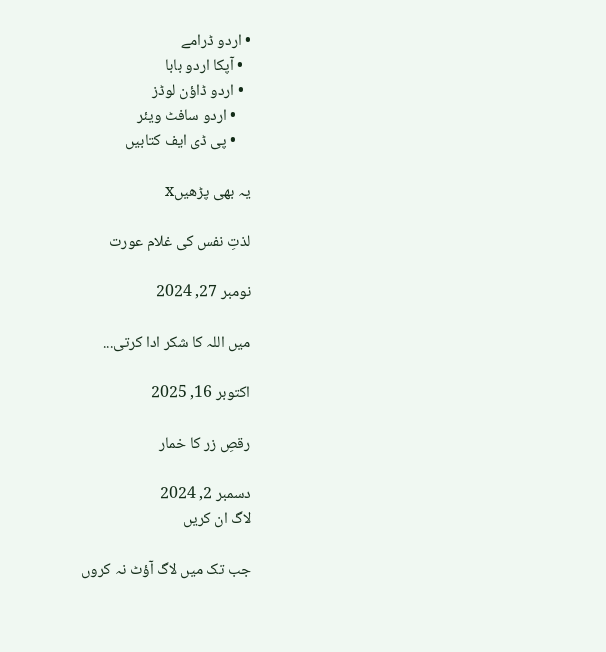• اردو ڈرامے
  • آپکا اردو بابا
  • اردو ڈاؤن لوڈز
    • اردو سافٹ ویئر
    • پی ڈی ایف کتابیں

یہ بھی پڑھیںx

لذتِ نفس کی غلام عورت

نومبر 27, 2024

میں اللہ کا شکر ادا کرتی...

اکتوبر 16, 2025

رقصِ زر کا خمار

دسمبر 2, 2024
لاگ ان کریں

جب تک میں لاگ آؤٹ نہ کروں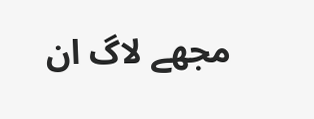مجھے لاگ ان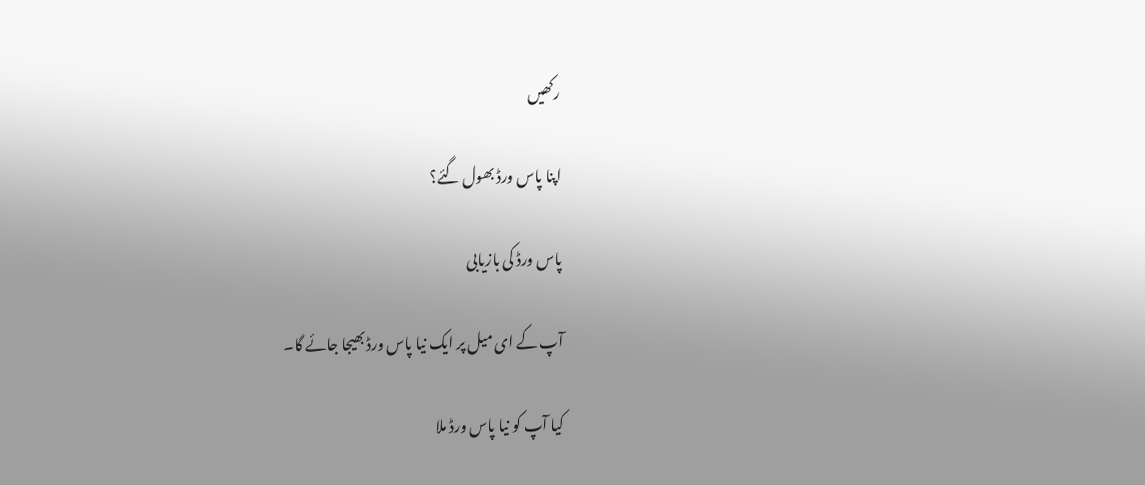رکھیں

اپنا پاس ورڈ بھول گئے؟

پاس ورڈ کی بازیابی

آپ کے ای میل پر ایک نیا پاس ورڈ بھیجا جائے گا۔

کیا آپ کو نیا پاس ورڈ ملا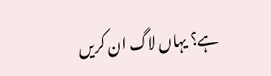ہے؟ یہاں لاگ ان کریں